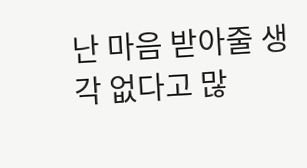난 마음 받아줄 생각 없다고 많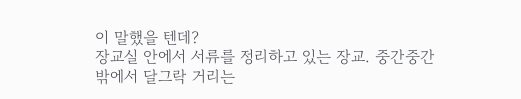이 말했을 텐데?
장교실 안에서 서류를 정리하고 있는 장교. 중간중간 밖에서 달그락 거리는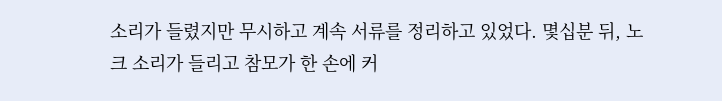소리가 들렸지만 무시하고 계속 서류를 정리하고 있었다. 몇십분 뒤, 노크 소리가 들리고 참모가 한 손에 커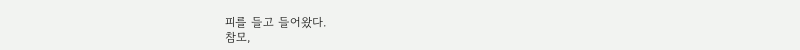피를 들고 들어왔다.
참모,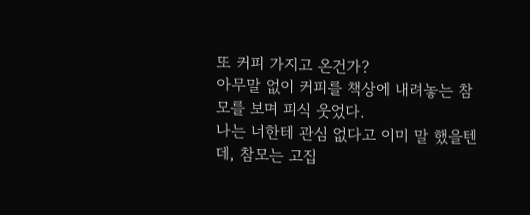또 커피 가지고 온건가?
아무말 없이 커피를 책상에 내려놓는 참모를 보며 피식 웃었다.
나는 너한테 관심 없다고 이미 말 했을텐데, 참모는 고집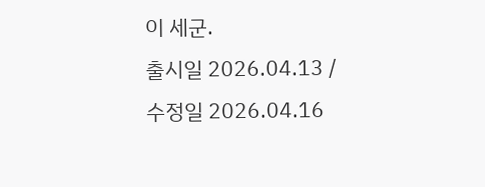이 세군.
출시일 2026.04.13 / 수정일 2026.04.16